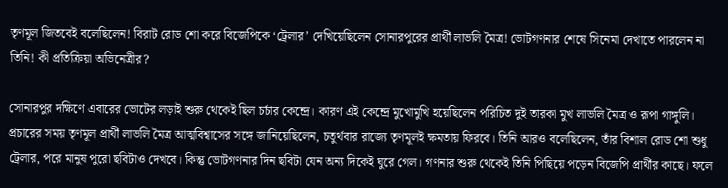তৃণমূল জিতবেই বলেছিলেন! বিরাট রোড শো করে বিজেপিকে ‘ট্রেলার’ দেখিয়েছিলেন সোনারপুরের প্রার্থী লাভলি মৈত্র! ভোটগণনার শেষে সিনেমা দেখাতে পারলেন না তিনি! কী প্রতিক্রিয়া অভিনেত্রীর?

সোনারপুর দক্ষিণে এবারের ভোটের লড়াই শুরু থেকেই ছিল চর্চার কেন্দ্রে। কারণ এই কেন্দ্রে মুখোমুখি হয়েছিলেন পরিচিত দুই তারকা মুখ লাভলি মৈত্র ও রূপা গাঙ্গুলি। প্রচারের সময় তৃণমূল প্রার্থী লাভলি মৈত্র আত্মবিশ্বাসের সঙ্গে জানিয়েছিলেন, চতুর্থবার রাজ্যে তৃণমূলই ক্ষমতায় ফিরবে। তিনি আরও বলেছিলেন, তাঁর বিশাল রোড শো শুধু ট্রেলার, পরে মানুষ পুরো ছবিটাও দেখবে। কিন্তু ভোটগণনার দিন ছবিটা যেন অন্য দিকেই ঘুরে গেল। গণনার শুরু থেকেই তিনি পিছিয়ে পড়েন বিজেপি প্রার্থীর কাছে। ফলে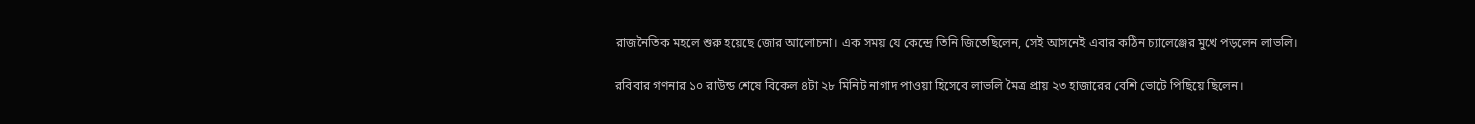রাজনৈতিক মহলে শুরু হয়েছে জোর আলোচনা। এক সময় যে কেন্দ্রে তিনি জিতেছিলেন, সেই আসনেই এবার কঠিন চ্যালেঞ্জের মুখে পড়লেন লাভলি।

রবিবার গণনার ১০ রাউন্ড শেষে বিকেল ৪টা ২৮ মিনিট নাগাদ পাওয়া হিসেবে লাভলি মৈত্র প্রায় ২৩ হাজারের বেশি ভোটে পিছিয়ে ছিলেন।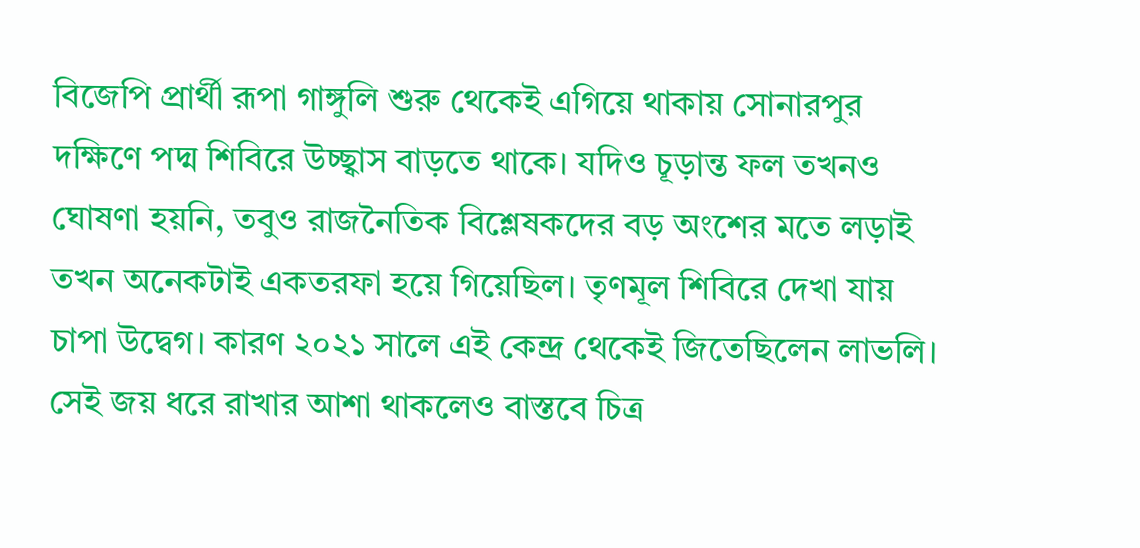বিজেপি প্রার্থী রূপা গাঙ্গুলি শুরু থেকেই এগিয়ে থাকায় সোনারপুর দক্ষিণে পদ্ম শিবিরে উচ্ছ্বাস বাড়তে থাকে। যদিও চূড়ান্ত ফল তখনও ঘোষণা হয়নি, তবুও রাজনৈতিক বিশ্লেষকদের বড় অংশের মতে লড়াই তখন অনেকটাই একতরফা হয়ে গিয়েছিল। তৃণমূল শিবিরে দেখা যায় চাপা উদ্বেগ। কারণ ২০২১ সালে এই কেন্দ্র থেকেই জিতেছিলেন লাভলি। সেই জয় ধরে রাখার আশা থাকলেও বাস্তবে চিত্র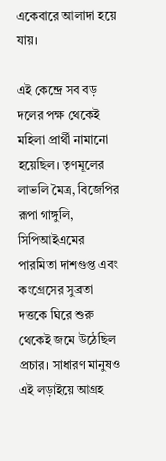একেবারে আলাদা হয়ে যায়।

এই কেন্দ্রে সব বড় দলের পক্ষ থেকেই মহিলা প্রার্থী নামানো হয়েছিল। তৃণমূলের লাভলি মৈত্র, বিজেপির রূপা গাঙ্গুলি, সিপিআইএমের পারমিতা দাশগুপ্ত এবং কংগ্রেসের সুব্রতা দত্তকে ঘিরে শুরু থেকেই জমে উঠেছিল প্রচার। সাধারণ মানুষও এই লড়াইয়ে আগ্রহ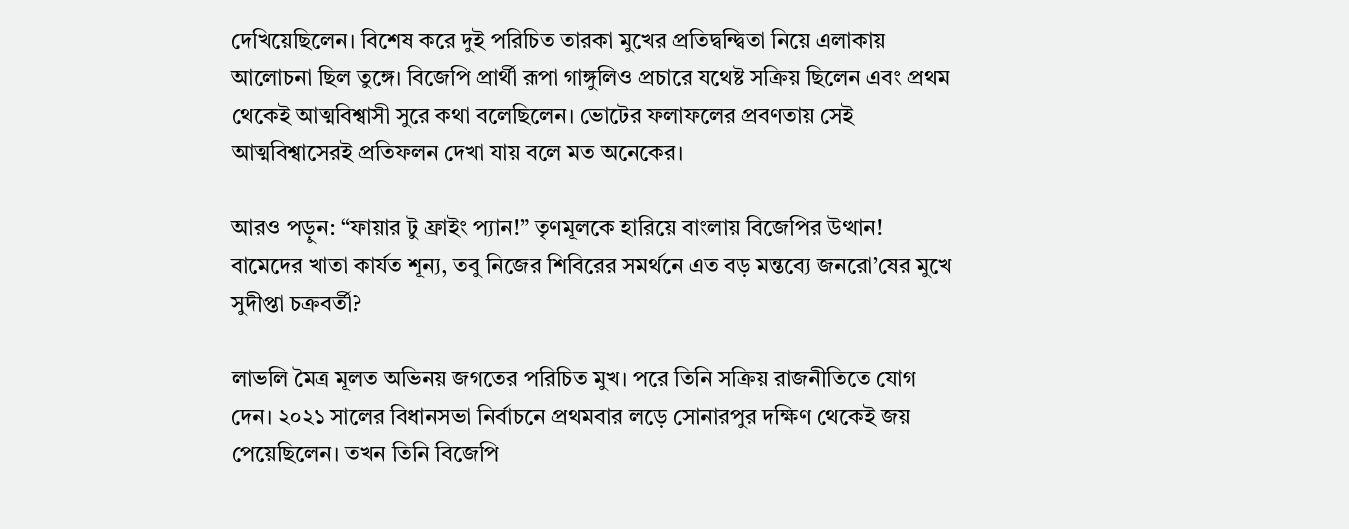দেখিয়েছিলেন। বিশেষ করে দুই পরিচিত তারকা মুখের প্রতিদ্বন্দ্বিতা নিয়ে এলাকায় আলোচনা ছিল তুঙ্গে। বিজেপি প্রার্থী রূপা গাঙ্গুলিও প্রচারে যথেষ্ট সক্রিয় ছিলেন এবং প্রথম থেকেই আত্মবিশ্বাসী সুরে কথা বলেছিলেন। ভোটের ফলাফলের প্রবণতায় সেই আত্মবিশ্বাসেরই প্রতিফলন দেখা যায় বলে মত অনেকের।

আরও পড়ুন: “ফায়ার টু ফ্রাইং প্যান!” তৃণমূলকে হারিয়ে বাংলায় বিজেপির উত্থান! বামেদের খাতা কার্যত শূন্য, তবু নিজের শিবিরের সমর্থনে এত বড় মন্তব্যে জনরো’ষের মুখে সুদীপ্তা চক্রবর্তী?

লাভলি মৈত্র মূলত অভিনয় জগতের পরিচিত মুখ। পরে তিনি সক্রিয় রাজনীতিতে যোগ দেন। ২০২১ সালের বিধানসভা নির্বাচনে প্রথমবার লড়ে সোনারপুর দক্ষিণ থেকেই জয় পেয়েছিলেন। তখন তিনি বিজেপি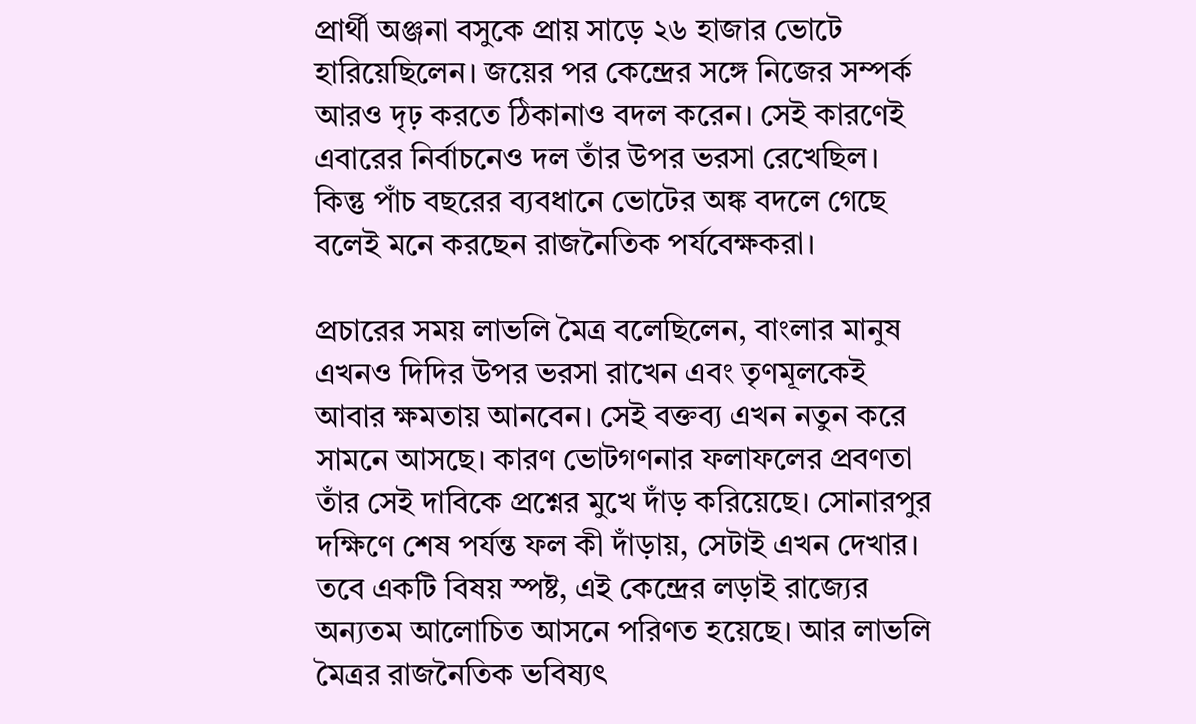প্রার্থী অঞ্জনা বসুকে প্রায় সাড়ে ২৬ হাজার ভোটে হারিয়েছিলেন। জয়ের পর কেন্দ্রের সঙ্গে নিজের সম্পর্ক আরও দৃঢ় করতে ঠিকানাও বদল করেন। সেই কারণেই এবারের নির্বাচনেও দল তাঁর উপর ভরসা রেখেছিল। কিন্তু পাঁচ বছরের ব্যবধানে ভোটের অঙ্ক বদলে গেছে বলেই মনে করছেন রাজনৈতিক পর্যবেক্ষকরা।

প্রচারের সময় লাভলি মৈত্র বলেছিলেন, বাংলার মানুষ এখনও দিদির উপর ভরসা রাখেন এবং তৃণমূলকেই আবার ক্ষমতায় আনবেন। সেই বক্তব্য এখন নতুন করে সামনে আসছে। কারণ ভোটগণনার ফলাফলের প্রবণতা তাঁর সেই দাবিকে প্রশ্নের মুখে দাঁড় করিয়েছে। সোনারপুর দক্ষিণে শেষ পর্যন্ত ফল কী দাঁড়ায়, সেটাই এখন দেখার। তবে একটি বিষয় স্পষ্ট, এই কেন্দ্রের লড়াই রাজ্যের অন্যতম আলোচিত আসনে পরিণত হয়েছে। আর লাভলি মৈত্রর রাজনৈতিক ভবিষ্যৎ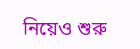নিয়েও শুরু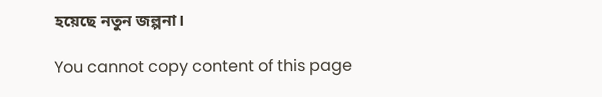হয়েছে নতুন জল্পনা।

You cannot copy content of this page